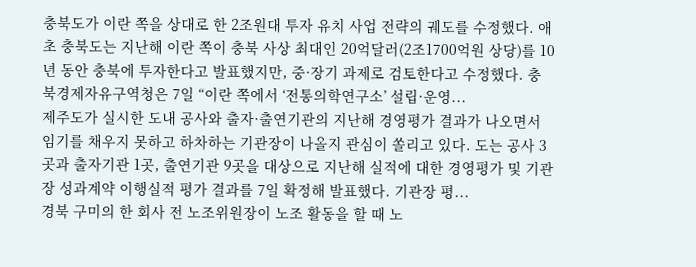충북도가 이란 쪽을 상대로 한 2조원대 투자 유치 사업 전략의 궤도를 수정했다. 애초 충북도는 지난해 이란 쪽이 충북 사상 최대인 20억달러(2조1700억원 상당)를 10년 동안 충북에 투자한다고 발표했지만, 중·장기 과제로 검토한다고 수정했다. 충북경제자유구역청은 7일 “이란 쪽에서 ‘전통의학연구소’ 설립·운영...
제주도가 실시한 도내 공사와 출자·출연기관의 지난해 경영평가 결과가 나오면서 임기를 채우지 못하고 하차하는 기관장이 나올지 관심이 쏠리고 있다. 도는 공사 3곳과 출자기관 1곳, 출연기관 9곳을 대상으로 지난해 실적에 대한 경영평가 및 기관장 성과계약 이행실적 평가 결과를 7일 확정해 발표했다. 기관장 평...
경북 구미의 한 회사 전 노조위원장이 노조 활동을 할 때 노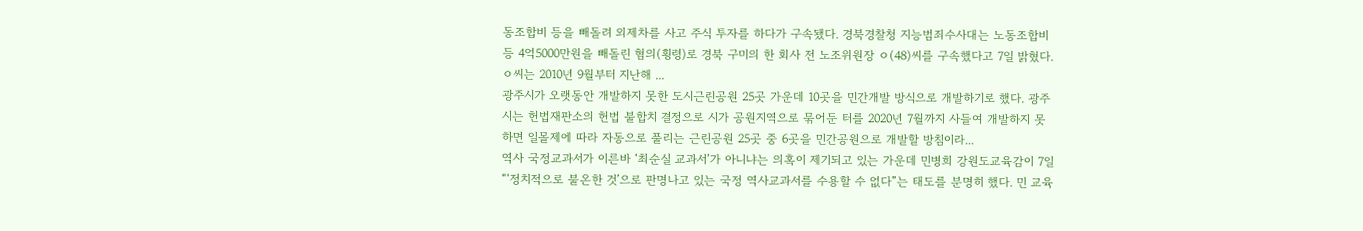동조합비 등을 빼돌려 외제차를 사고 주식 투자를 하다가 구속됐다. 경북경찰청 지능범죄수사대는 노동조합비 등 4억5000만원을 빼돌린 혐의(횡령)로 경북 구미의 한 회사 전 노조위원장 ㅇ(48)씨를 구속했다고 7일 밝혔다. ㅇ씨는 2010년 9월부터 지난해 ...
광주시가 오랫동안 개발하지 못한 도시근린공원 25곳 가운데 10곳을 민간개발 방식으로 개발하기로 했다. 광주시는 헌법재판소의 헌법 불합치 결정으로 시가 공원지역으로 묶어둔 터를 2020년 7월까지 사들여 개발하지 못 하면 일몰제에 따라 자동으로 풀리는 근린공원 25곳 중 6곳을 민간공원으로 개발할 방침이라...
역사 국정교과서가 이른바 ‘최순실 교과서’가 아니냐는 의혹이 제기되고 있는 가운데 민병희 강원도교육감이 7일 “‘정치적으로 불온한 것’으로 판명나고 있는 국정 역사교과서를 수용할 수 없다”는 태도를 분명히 했다. 민 교육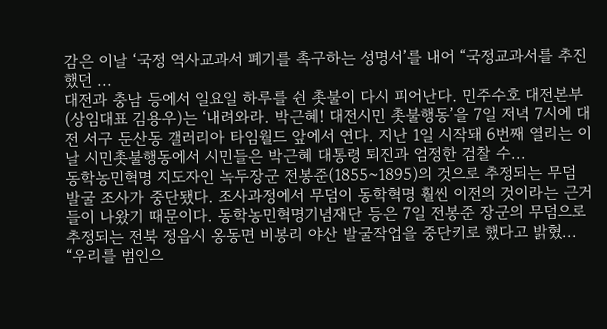감은 이날 ‘국정 역사교과서 폐기를 촉구하는 성명서’를 내어 “국정교과서를 추진했던 ...
대전과 충남 등에서 일요일 하루를 쉰 촛불이 다시 피어난다. 민주수호 대전본부(상임대표 김용우)는 ‘내려와라. 박근혜! 대전시민 촛불행동’을 7일 저녁 7시에 대전 서구 둔산동 갤러리아 타임월드 앞에서 연다. 지난 1일 시작돼 6번째 열리는 이 날 시민촛불행동에서 시민들은 박근혜 대통령 퇴진과 엄정한 검찰 수...
동학농민혁명 지도자인 녹두장군 전봉준(1855~1895)의 것으로 추정되는 무덤 발굴 조사가 중단됐다. 조사과정에서 무덤이 동학혁명 훨씬 이전의 것이라는 근거들이 나왔기 때문이다. 동학농민혁명기념재단 등은 7일 전봉준 장군의 무덤으로 추정되는 전북 정읍시 옹동면 비봉리 야산 발굴작업을 중단키로 했다고 밝혔...
“우리를 범인으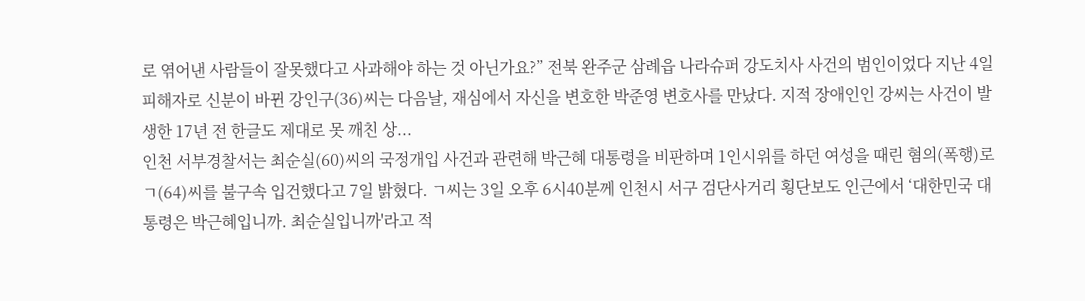로 엮어낸 사람들이 잘못했다고 사과해야 하는 것 아닌가요?” 전북 완주군 삼례읍 나라슈퍼 강도치사 사건의 범인이었다 지난 4일 피해자로 신분이 바뀐 강인구(36)씨는 다음날, 재심에서 자신을 변호한 박준영 변호사를 만났다. 지적 장애인인 강씨는 사건이 발생한 17년 전 한글도 제대로 못 깨친 상...
인천 서부경찰서는 최순실(60)씨의 국정개입 사건과 관련해 박근혜 대통령을 비판하며 1인시위를 하던 여성을 때린 혐의(폭행)로 ㄱ(64)씨를 불구속 입건했다고 7일 밝혔다. ㄱ씨는 3일 오후 6시40분께 인천시 서구 검단사거리 횡단보도 인근에서 ‘대한민국 대통령은 박근혜입니까. 최순실입니까'라고 적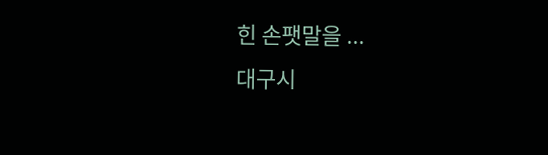힌 손팻말을 ...
대구시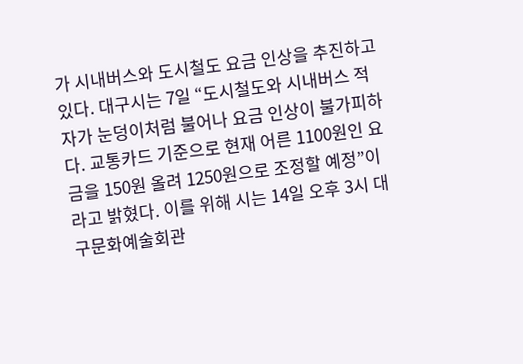가 시내버스와 도시철도 요금 인상을 추진하고 있다. 대구시는 7일 “도시철도와 시내버스 적자가 눈덩이처럼 불어나 요금 인상이 불가피하다. 교통카드 기준으로 현재 어른 1100원인 요금을 150원 올려 1250원으로 조정할 예정”이라고 밝혔다. 이를 위해 시는 14일 오후 3시 대구문화예술회관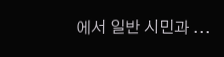에서 일반 시민과 ...